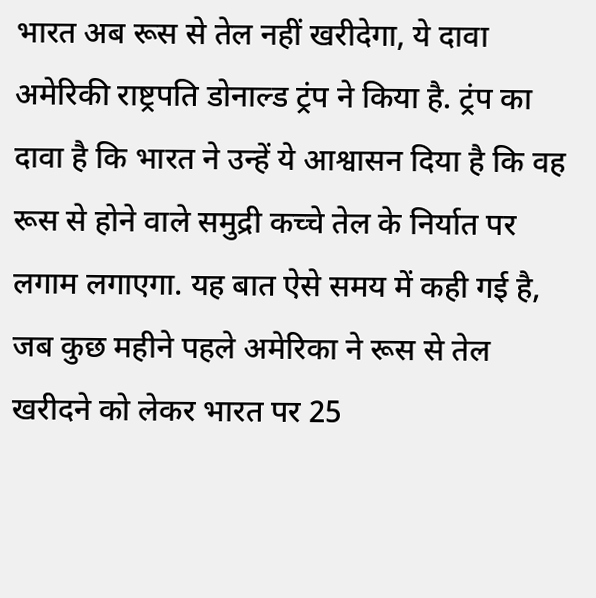भारत अब रूस से तेल नहीं खरीदेगा, ये दावा अमेरिकी राष्ट्रपति डोनाल्ड ट्रंप ने किया है. ट्रंप का दावा है कि भारत ने उन्हें ये आश्वासन दिया है कि वह रूस से होने वाले समुद्री कच्चे तेल के निर्यात पर लगाम लगाएगा. यह बात ऐसे समय में कही गई है, जब कुछ महीने पहले अमेरिका ने रूस से तेल खरीदने को लेकर भारत पर 25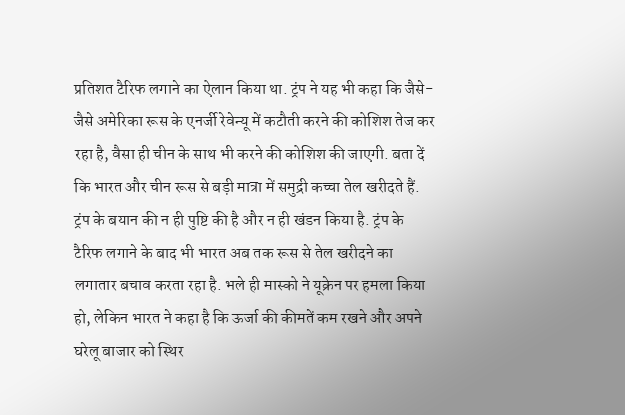प्रतिशत टैरिफ लगाने का ऐलान किया था. ट्रंप ने यह भी कहा कि जैसे-जैसे अमेरिका रूस के एनर्जी रेवेन्यू में कटौती करने की कोशिश तेज कर रहा है, वैसा ही चीन के साथ भी करने की कोशिश की जाएगी. बता दें कि भारत और चीन रूस से बड़ी मात्रा में समुद्री कच्चा तेल खरीदते हैं.
ट्रंप के बयान की न ही पुष्टि की है और न ही खंडन किया है. ट्रंप के टैरिफ लगाने के बाद भी भारत अब तक रूस से तेल खरीदने का लगातार बचाव करता रहा है. भले ही मास्को ने यूक्रेन पर हमला किया हो, लेकिन भारत ने कहा है कि ऊर्जा की कीमतें कम रखने और अपने घरेलू बाजार को स्थिर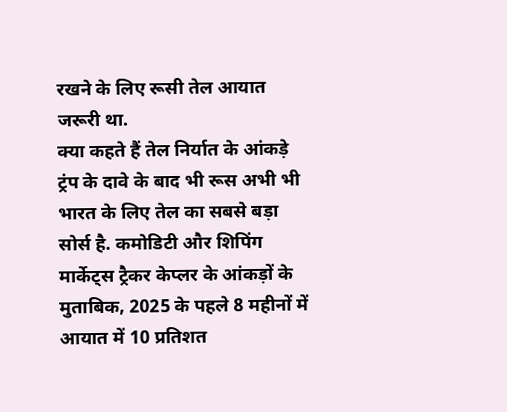रखने के लिए रूसी तेल आयात जरूरी था.
क्या कहते हैं तेल निर्यात के आंकड़े
ट्रंप के दावे के बाद भी रूस अभी भी भारत के लिए तेल का सबसे बड़ा सोर्स है. कमोडिटी और शिपिंग मार्केट्स ट्रैकर केप्लर के आंकड़ों के मुताबिक, 2025 के पहले 8 महीनों में आयात में 10 प्रतिशत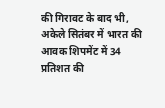की गिरावट के बाद भी, अकेले सितंबर में भारत की आवक शिपमेंट में 34 प्रतिशत की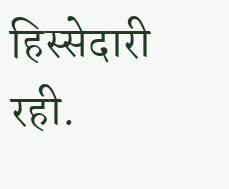हिस्सेदारी रही.